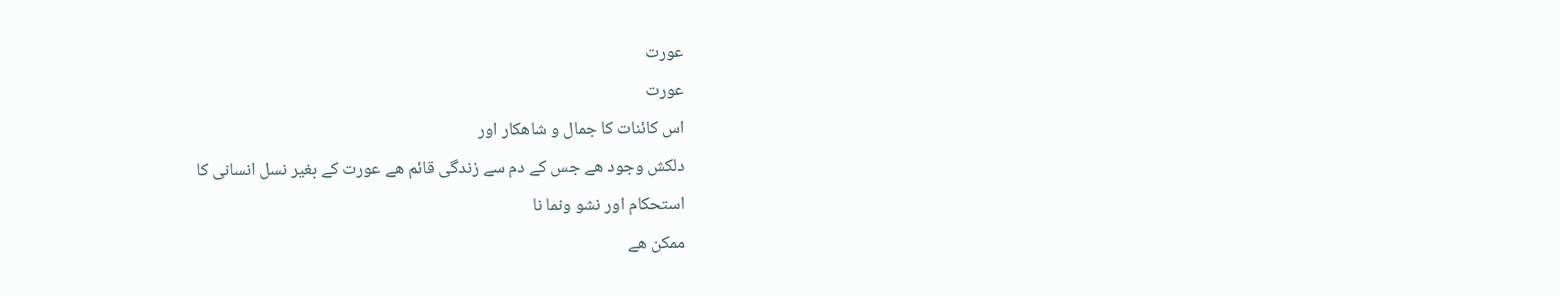عورت
عورت
اس کائنات کا جمال و شاھکار اور
دلکش وجود ھے جس کے دم سے زندگی قائم ھے عورت کے بغیر نسل انسانی کا
استحکام اور نشو ونما نا
ممکن ھے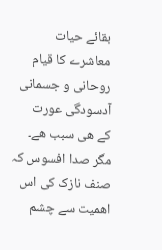بقائے حیات
معاشرے کا قیام روحانی و جسمانی آدسودگی عورت
کے ھی سبب ھے۔
مگر صدا افسوس کہ صنف نازک کی اس
اھمیت سے چشم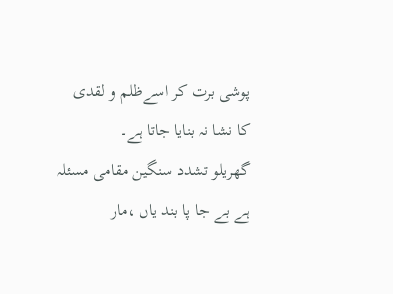پوشی برت کر اسےظلم و لقدی
کا نشا نہ بنایا جاتا ہے۔
گھریلو تشدد سنگین مقامی مسئلہ ہے بے جا پا بند یاں ،مار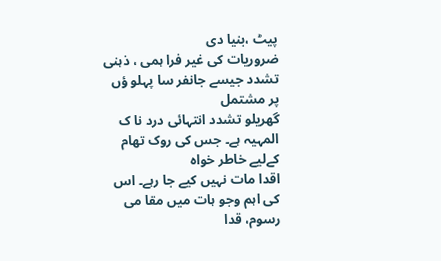پیٹ ،بنیا دی
ضروریات کی غیر فرا ہمی ، ذہنی تشدد جیسے جانفر سا پہلو ؤں پر مشتمل
گھریلو تشدد انتہائی درد نا ک المہیہ ہے۔ جس کی روک تھام کےلیے خاطر خواہ
اقدا مات نہیں کیے جا رہے۔ اس کی اہم وجو ہات میں مقا می رسوم، قدا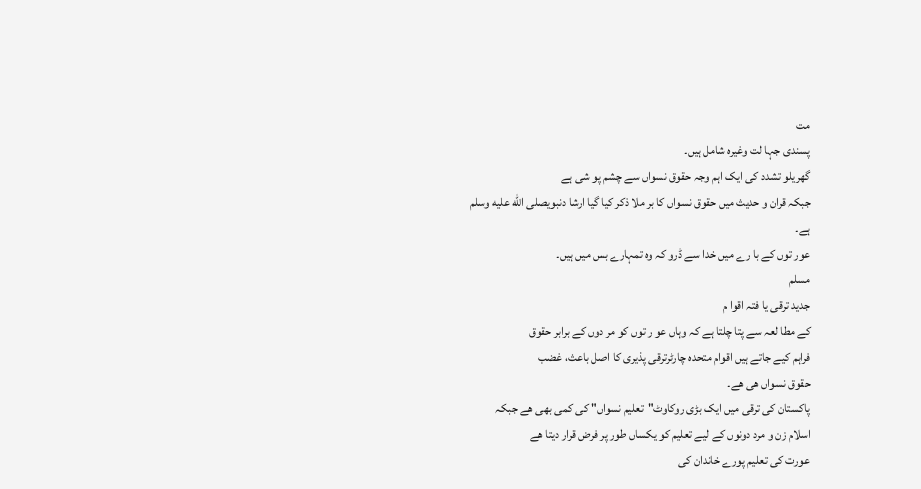مت
پسندی جہا لت وغیرہ شامل ہیں۔
گھریلو تشدد کی ایک اہم وجہ حقوق نسواں سے چشم پو شی ہے
جبکہ قران و حدیث میں حقوق نسواں کا بر ملا ذکر کیا گیا ارشا دنبویصلى الله عليه وسلم
ہے۔
عور توں کے با رے میں خدا سے ڈرو کہ وہ تمہارے بس میں ہیں۔
مسلم
جدید ترقی یا فتہ اقوا م
کے مطا لعہ سے پتا چلتا ہے کہ وہاں عو ر توں کو مر دوں کے برابر حقوق
فراہم کیے جاتے ہیں اقوام متحدہ چارٹرترقی پذیری کا اصل باعث، غضب
حقوق نسواں ھی ھے۔
پاکستان کی ترقی میں ایک بڑی روکاوٹ"تعلیم نسواں" کی کمی بھی ھے جبکہ
اسلام زن و مرد دونوں کے لیے تعلیم کو یکساں طور پر فرض قرار دیتا ھے
عورت کی تعلیم پورے خاندان کی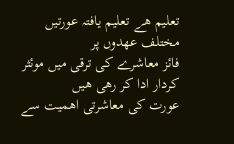تعلیم ھے تعلیم یافتہ عورتیں مختلف عھدوں پر
فائز معاشرے کی ترقی میں موئثر کردار ادا کر رھی ھیں
عورت کی معاشرتی اھمیت سے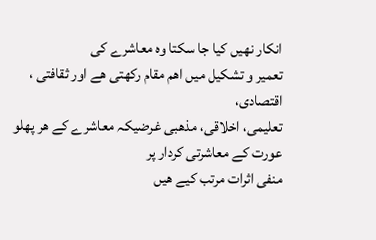انکار نھیں کیا جا سکتا وہ معاشرے کی
تعمیر و تشکیل میں اھم مقام رکھتی ھے اور ثقافتی ، اقتصادی،
تعلیمی، اخلاقی، مذھبی غرضیکہ معاشرے کے ھر پھلو عورت کے معاشرتی کردار پر
منفی اثرات مرتب کیے ھیں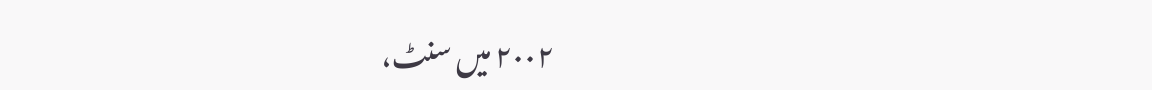۲۰۰۲ میں سنٹ،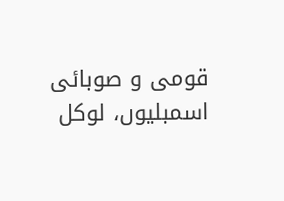قومی و صوبائی اسمبلیوں، لوکل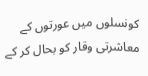کونسلوں میں عورتوں کے معاشرتی وقار کو بحال کر کے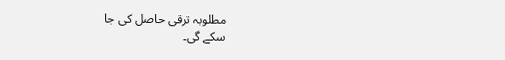مطلوبہ ترقی حاصل کی جا
سکے گی۔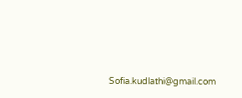Sofia.kudlathi@gmail.com